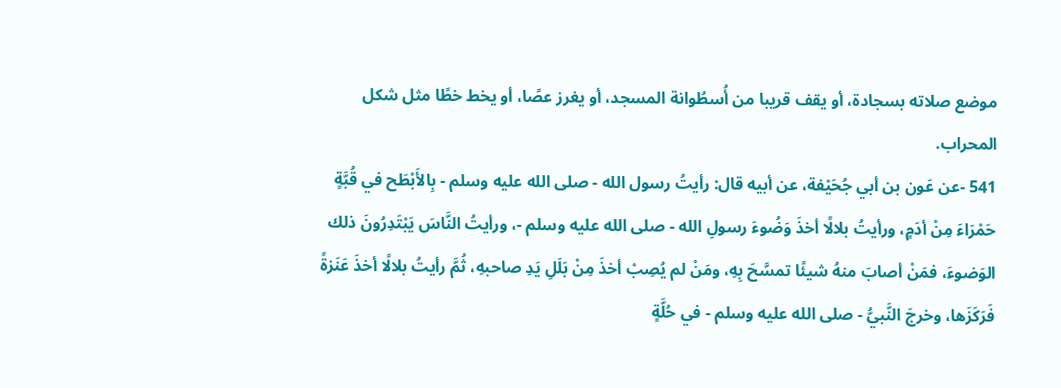موضع صلاته بسجادة، أو يقف قريبا من أُسطُوانة المسجد، أو يغرز عصًا، أو يخط خطًا مثل شكل المحراب.
541 -عن عَون بن أبي جُحَيْفة، عن أبيه قال: رأيتُ رسول الله - صلى الله عليه وسلم - بِالأَبْطَح في قُبَّةٍ حَمْرَاءَ مِنْ أدَمٍ، ورأيتُ بلالًا أخذَ وَضُوءَ رسولِ الله - صلى الله عليه وسلم -، ورأيتُ النَّاسَ يَبْتَدِرُونَ ذلك الوَضوءَ، فمَنْ أصابَ منهُ شيئًا تمسَّحَ بِهِ، ومَنْ لم يُصِبْ أخذَ مِنْ بَلَلِ يَدِ صاحبهِ، ثُمَّ رأيتُ بلالًا أخذَ عَنَزةً فَرَكَزَها، وخرجَ النَّبيُّ - صلى الله عليه وسلم - في حُلَّةٍ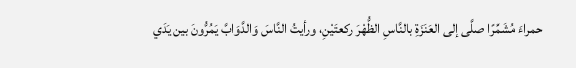حمراءَ مُشَمِّرًا صلَّى إلى العَنَزَةِ بالنَّاسِ الظُّهْرَ ركعتَيْنِ، ورأيتُ النَّاسَ وَالدَّوَابَّ يَمُرُّونَ بين يَدَي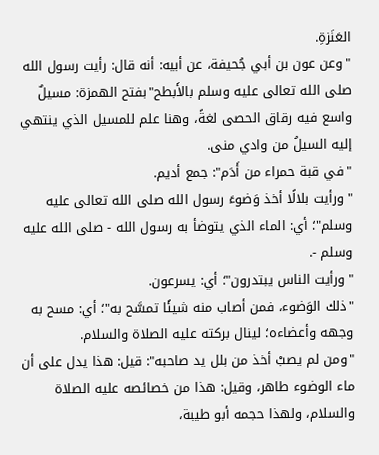العَنَزةِ.
"وعن عون بن أبي جُحيفة، عن أبيه: أنه قال: رأيت رسول الله صلى الله تعالى عليه وسلم بالأَبطح"بفتح الهمزة: مسيلٌ واسع فيه رقاق الحصى لغةً، وهنا علم للمسيل الذي ينتهي إليه السيلُ من وادي منى.
"في قبة حمراء من أَدَم": جمع أديم.
"ورأيت بلالًا أخذ وَضوءَ رسول الله صلى الله تعالى عليه وسلم"؛ أي: الماء الذي يتوضأ به رسول الله - صلى الله عليه وسلم -.
"ورأيت الناس يبتدرون"؛ أي: يسرعون.
"ذلك الوَضوء، فمن أصاب منه شيئًا تمسَّح به"؛ أي: مسح به وجهه وأعضاءه؛ لينال بركته عليه الصلاة والسلام.
"ومن لم يصبْ أخذ من بلل يد صاحبه": قيل: هذا يدل على أن ماء الوضوء طاهر، وقيل: هذا من خصائصه عليه الصلاة والسلام، ولهذا حجمه أبو طيبة،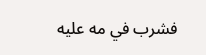فشرب في مه عليه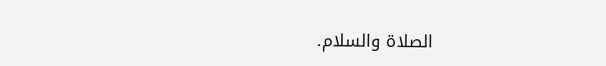الصلاة والسلام.